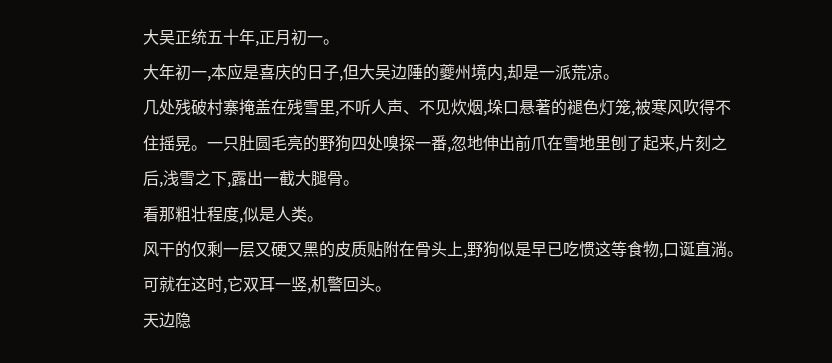大吴正统五十年,正月初一。
大年初一,本应是喜庆的日子,但大吴边陲的夔州境内,却是一派荒凉。
几处残破村寨掩盖在残雪里,不听人声、不见炊烟,垛口悬著的褪色灯笼,被寒风吹得不住摇晃。一只肚圆毛亮的野狗四处嗅探一番,忽地伸出前爪在雪地里刨了起来,片刻之后,浅雪之下,露出一截大腿骨。
看那粗壮程度,似是人类。
风干的仅剩一层又硬又黑的皮质贴附在骨头上,野狗似是早已吃惯这等食物,口诞直淌。
可就在这时,它双耳一竖,机警回头。
天边隐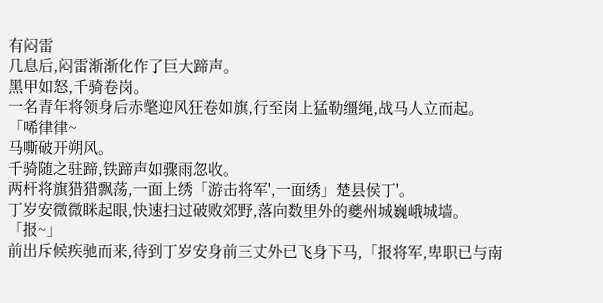有闷雷
几息后,闷雷渐渐化作了巨大蹄声。
黑甲如怒,千骑卷岗。
一名青年将领身后赤氅迎风狂卷如旗,行至岗上猛勒缰绳,战马人立而起。
「唏律律~
马嘶破开朔风。
千骑随之驻蹄,铁蹄声如骤雨忽收。
两杆将旗猎猎飘荡,一面上绣「游击将军',一面绣」楚县侯丁'。
丁岁安微微眯起眼,快速扫过破败郊野,落向数里外的夔州城巍峨城墙。
「报~」
前出斥候疾驰而来,待到丁岁安身前三丈外已飞身下马,「报将军,卑职已与南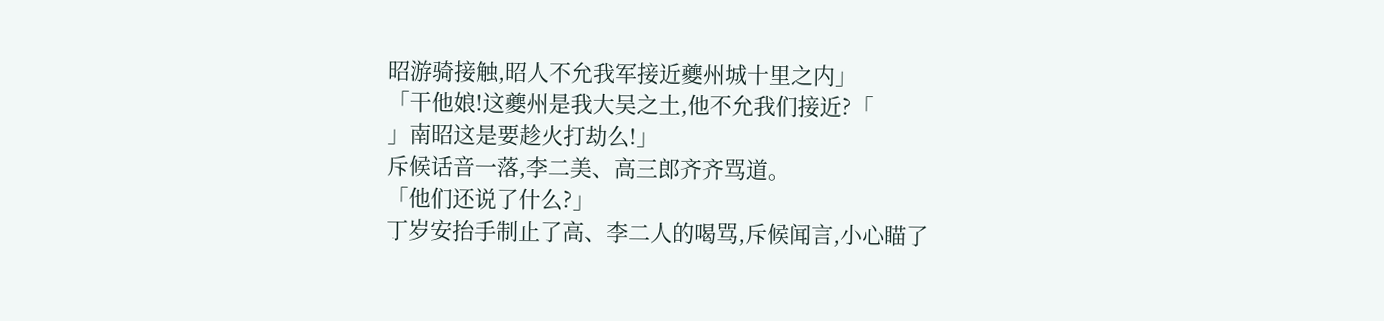昭游骑接触,昭人不允我军接近夔州城十里之内」
「干他娘!这夔州是我大吴之土,他不允我们接近?「
」南昭这是要趁火打劫么!」
斥候话音一落,李二美、高三郎齐齐骂道。
「他们还说了什么?」
丁岁安抬手制止了高、李二人的喝骂,斥候闻言,小心瞄了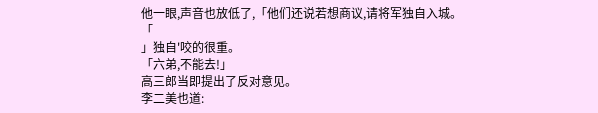他一眼,声音也放低了,「他们还说若想商议,请将军独自入城。「
」独自'咬的很重。
「六弟,不能去!」
高三郎当即提出了反对意见。
李二美也道: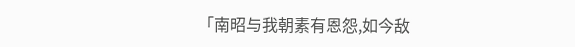「南昭与我朝素有恩怨,如今敌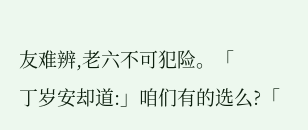友难辨,老六不可犯险。「
丁岁安却道:」咱们有的选么?「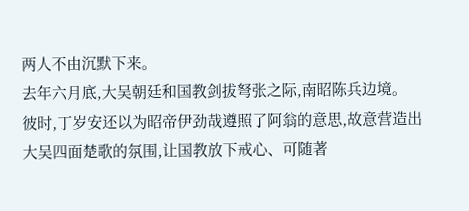两人不由沉默下来。
去年六月底,大吴朝廷和国教剑拔弩张之际,南昭陈兵边境。
彼时,丁岁安还以为昭帝伊劲哉遵照了阿翁的意思,故意营造出大吴四面楚歌的氛围,让国教放下戒心、可随著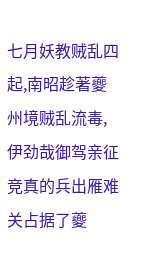七月妖教贼乱四起,南昭趁著夔州境贼乱流毒,伊劲哉御驾亲征竞真的兵出雁难关占据了夔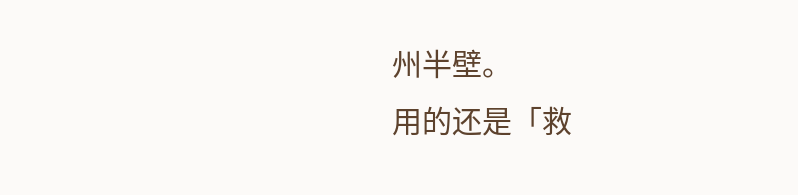州半壁。
用的还是「救